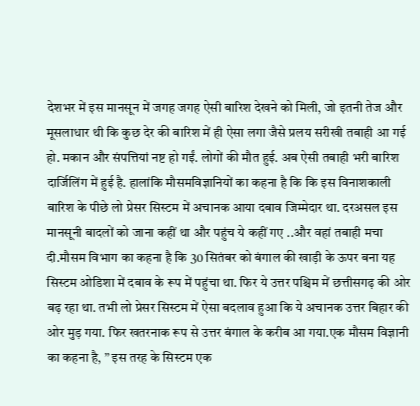देशभर में इस मानसून में जगह जगह ऐसी बारिश देखने को मिली, जो इतनी तेज और मूसलाधार थी कि कुछ देर की बारिश में ही ऐसा लगा जैसे प्रलय सरीखी तबाही आ गई हो. मकान और संपत्तियां नष्ट हो गईं. लोगों की मौत हुई. अब ऐसी तबाही भरी बारिश दार्जिलिंग में हुई है. हालांकि मौसमविज्ञानियों का कहना है कि कि इस विनाशकाली बारिश के पीछे लो प्रेसर सिस्टम में अचानक आया दबाव जिम्मेदार था. दरअसल इस मानसूनी बादलों को जाना कहीं था और पहुंच ये कहीं गए ..और वहां तबाही मचा दी.मौसम विभाग का कहना है कि 30 सितंबर को बंगाल की खाड़ी के ऊपर बना यह सिस्टम ओडिशा में दबाव के रूप में पहुंचा था. फिर ये उत्तर पश्चिम में छत्तीसगढ़ की ओर बढ़ रहा था. तभी लो प्रेसर सिस्टम में ऐसा बदलाव हुआ कि ये अचानक उत्तर बिहार की ओर मुड़ गया. फिर खतरनाक रूप से उत्तर बंगाल के करीब आ गया.एक मौसम विज्ञानी का कहना है, ” इस तरह के सिस्टम एक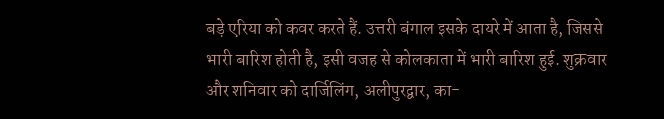बड़े एरिया को कवर करते हैं. उत्तरी बंगाल इसके दायरे में आता है, जिससे भारी बारिश होती है, इसी वजह से कोलकाता में भारी बारिश हुई. शुक्रवार और शनिवार को दार्जिलिंग, अलीपुरद्वार, का-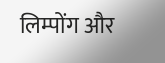लिम्पोंग और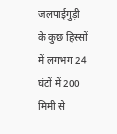जलपाईगुड़ी के कुछ हिस्सों में लगभग 24 घंटों में 200 मिमी से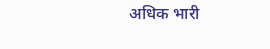अधिक भारी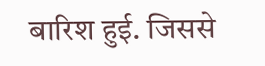बारिश हुई. जिससे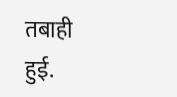तबाही हुई.